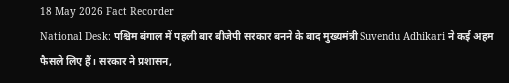18 May 2026 Fact Recorder
National Desk: पश्चिम बंगाल में पहली बार बीजेपी सरकार बनने के बाद मुख्यमंत्री Suvendu Adhikari ने कई अहम फैसले लिए हैं। सरकार ने प्रशासन,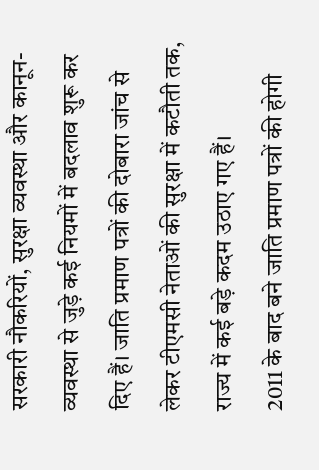सरकारी नौकरियों, सुरक्षा व्यवस्था और कानून-व्यवस्था से जुड़े कई नियमों में बदलाव शुरू कर दिए हैं। जाति प्रमाण पत्रों की दोबारा जांच से लेकर टीएमसी नेताओं की सुरक्षा में कटौती तक, राज्य में कई बड़े कदम उठाए गए हैं।
2011 के बाद बने जाति प्रमाण पत्रों की होगी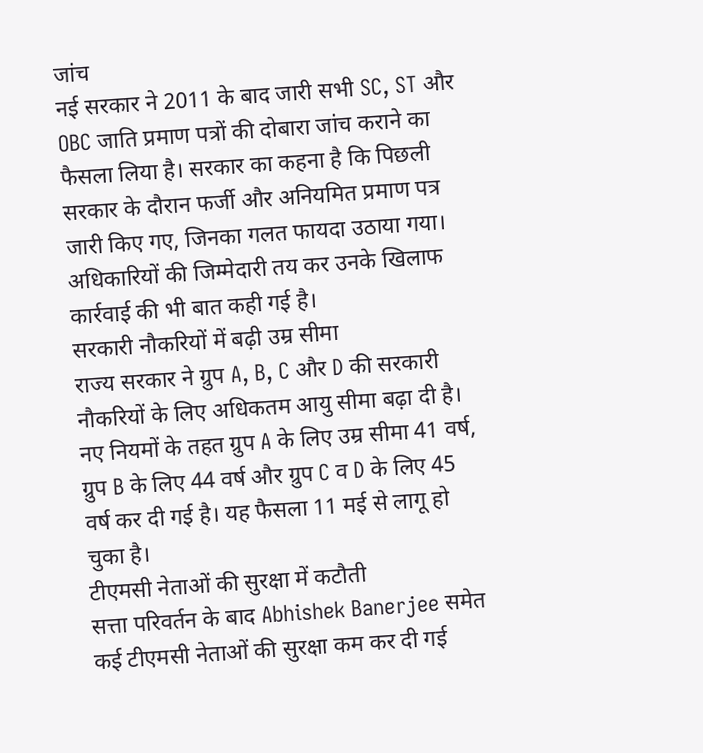जांच
नई सरकार ने 2011 के बाद जारी सभी SC, ST और OBC जाति प्रमाण पत्रों की दोबारा जांच कराने का फैसला लिया है। सरकार का कहना है कि पिछली सरकार के दौरान फर्जी और अनियमित प्रमाण पत्र जारी किए गए, जिनका गलत फायदा उठाया गया। अधिकारियों की जिम्मेदारी तय कर उनके खिलाफ कार्रवाई की भी बात कही गई है।
सरकारी नौकरियों में बढ़ी उम्र सीमा
राज्य सरकार ने ग्रुप A, B, C और D की सरकारी नौकरियों के लिए अधिकतम आयु सीमा बढ़ा दी है। नए नियमों के तहत ग्रुप A के लिए उम्र सीमा 41 वर्ष, ग्रुप B के लिए 44 वर्ष और ग्रुप C व D के लिए 45 वर्ष कर दी गई है। यह फैसला 11 मई से लागू हो चुका है।
टीएमसी नेताओं की सुरक्षा में कटौती
सत्ता परिवर्तन के बाद Abhishek Banerjee समेत कई टीएमसी नेताओं की सुरक्षा कम कर दी गई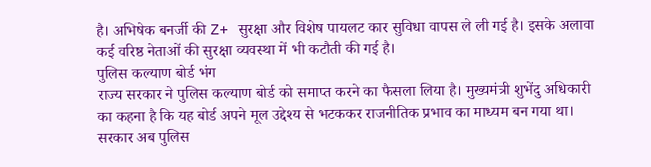है। अभिषेक बनर्जी की Z+ सुरक्षा और विशेष पायलट कार सुविधा वापस ले ली गई है। इसके अलावा कई वरिष्ठ नेताओं की सुरक्षा व्यवस्था में भी कटौती की गई है।
पुलिस कल्याण बोर्ड भंग
राज्य सरकार ने पुलिस कल्याण बोर्ड को समाप्त करने का फैसला लिया है। मुख्यमंत्री शुभेंदु अधिकारी का कहना है कि यह बोर्ड अपने मूल उद्देश्य से भटककर राजनीतिक प्रभाव का माध्यम बन गया था। सरकार अब पुलिस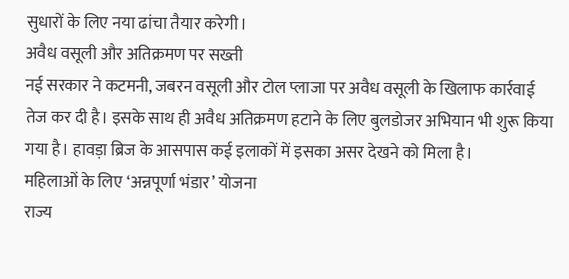सुधारों के लिए नया ढांचा तैयार करेगी।
अवैध वसूली और अतिक्रमण पर सख्ती
नई सरकार ने कटमनी, जबरन वसूली और टोल प्लाजा पर अवैध वसूली के खिलाफ कार्रवाई तेज कर दी है। इसके साथ ही अवैध अतिक्रमण हटाने के लिए बुलडोजर अभियान भी शुरू किया गया है। हावड़ा ब्रिज के आसपास कई इलाकों में इसका असर देखने को मिला है।
महिलाओं के लिए ‘अन्नपूर्णा भंडार’ योजना
राज्य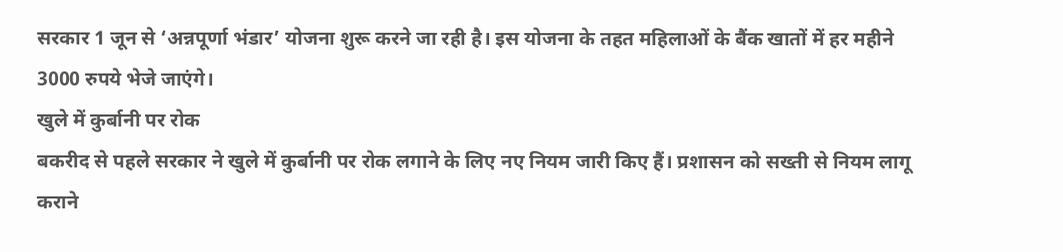सरकार 1 जून से ‘अन्नपूर्णा भंडार’ योजना शुरू करने जा रही है। इस योजना के तहत महिलाओं के बैंक खातों में हर महीने 3000 रुपये भेजे जाएंगे।
खुले में कुर्बानी पर रोक
बकरीद से पहले सरकार ने खुले में कुर्बानी पर रोक लगाने के लिए नए नियम जारी किए हैं। प्रशासन को सख्ती से नियम लागू कराने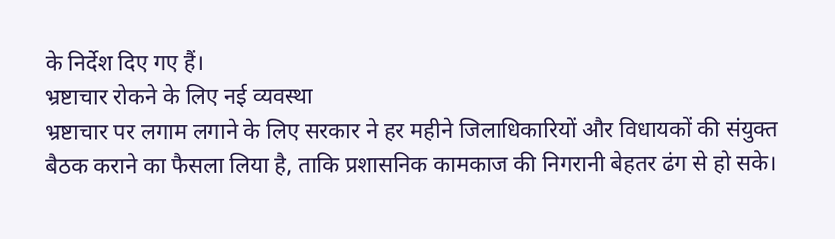के निर्देश दिए गए हैं।
भ्रष्टाचार रोकने के लिए नई व्यवस्था
भ्रष्टाचार पर लगाम लगाने के लिए सरकार ने हर महीने जिलाधिकारियों और विधायकों की संयुक्त बैठक कराने का फैसला लिया है, ताकि प्रशासनिक कामकाज की निगरानी बेहतर ढंग से हो सके।